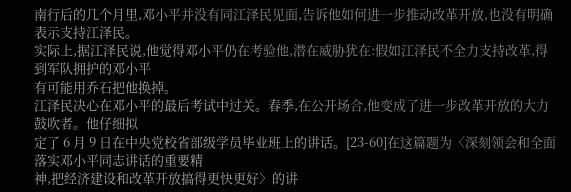南行后的几个月里,邓小平并没有同江泽民见面,告诉他如何进一步推动改革开放,也没有明确表示支持江泽民。
实际上,据江泽民说,他觉得邓小平仍在考验他,潜在威胁犹在:假如江泽民不全力支持改革,得到军队拥护的邓小平
有可能用乔石把他换掉。
江泽民决心在邓小平的最后考试中过关。春季,在公开场合,他变成了进一步改革开放的大力鼓吹者。他仔细拟
定了 6 月 9 日在中央党校省部级学员毕业班上的讲话。[23-60]在这篇题为〈深刻领会和全面落实邓小平同志讲话的重要精
神,把经济建设和改革开放搞得更快更好〉的讲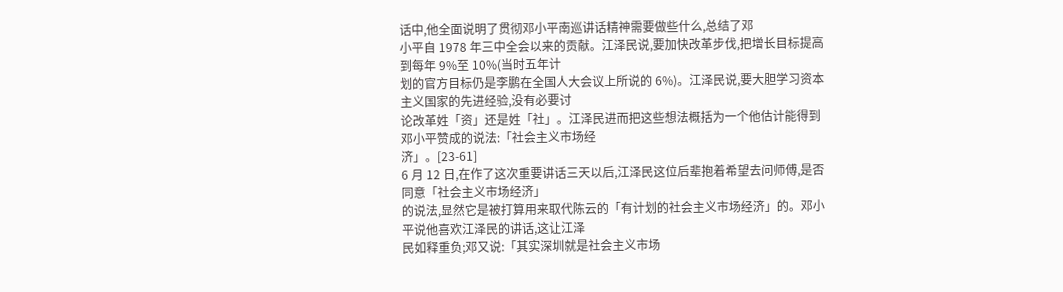话中,他全面说明了贯彻邓小平南巡讲话精神需要做些什么,总结了邓
小平自 1978 年三中全会以来的贡献。江泽民说,要加快改革步伐,把增长目标提高到每年 9%至 10%(当时五年计
划的官方目标仍是李鹏在全国人大会议上所说的 6%)。江泽民说,要大胆学习资本主义国家的先进经验,没有必要讨
论改革姓「资」还是姓「社」。江泽民进而把这些想法概括为一个他估计能得到邓小平赞成的说法:「社会主义市场经
济」。[23-61]
6 月 12 日,在作了这次重要讲话三天以后,江泽民这位后辈抱着希望去问师傅,是否同意「社会主义市场经济」
的说法,显然它是被打算用来取代陈云的「有计划的社会主义市场经济」的。邓小平说他喜欢江泽民的讲话,这让江泽
民如释重负;邓又说:「其实深圳就是社会主义市场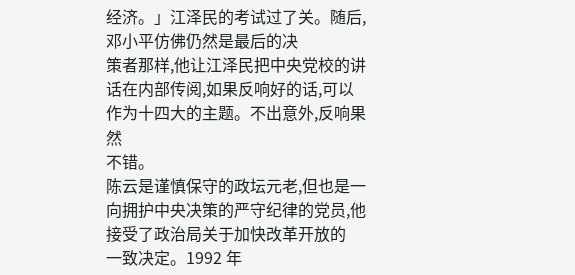经济。」江泽民的考试过了关。随后,邓小平仿佛仍然是最后的决
策者那样,他让江泽民把中央党校的讲话在内部传阅,如果反响好的话,可以作为十四大的主题。不出意外,反响果然
不错。
陈云是谨慎保守的政坛元老,但也是一向拥护中央决策的严守纪律的党员,他接受了政治局关于加快改革开放的
一致决定。1992 年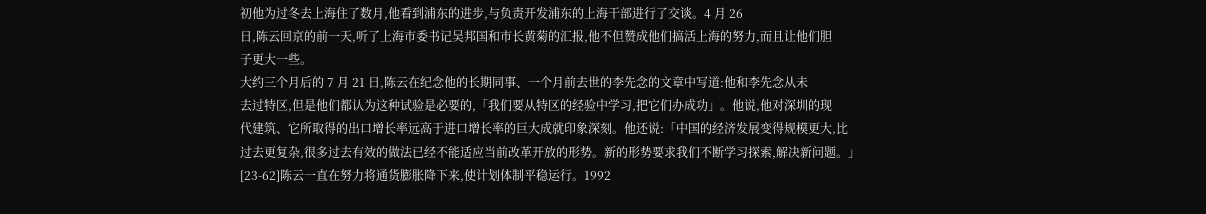初他为过冬去上海住了数月,他看到浦东的进步,与负责开发浦东的上海干部进行了交谈。4 月 26
日,陈云回京的前一天,听了上海市委书记吴邦国和市长黄菊的汇报,他不但赞成他们搞活上海的努力,而且让他们胆
子更大一些。
大约三个月后的 7 月 21 日,陈云在纪念他的长期同事、一个月前去世的李先念的文章中写道:他和李先念从未
去过特区,但是他们都认为这种试验是必要的,「我们要从特区的经验中学习,把它们办成功」。他说,他对深圳的现
代建筑、它所取得的出口增长率远高于进口增长率的巨大成就印象深刻。他还说:「中国的经济发展变得规模更大,比
过去更复杂,很多过去有效的做法已经不能适应当前改革开放的形势。新的形势要求我们不断学习探索,解决新问题。」
[23-62]陈云一直在努力将通货膨胀降下来,使计划体制平稳运行。1992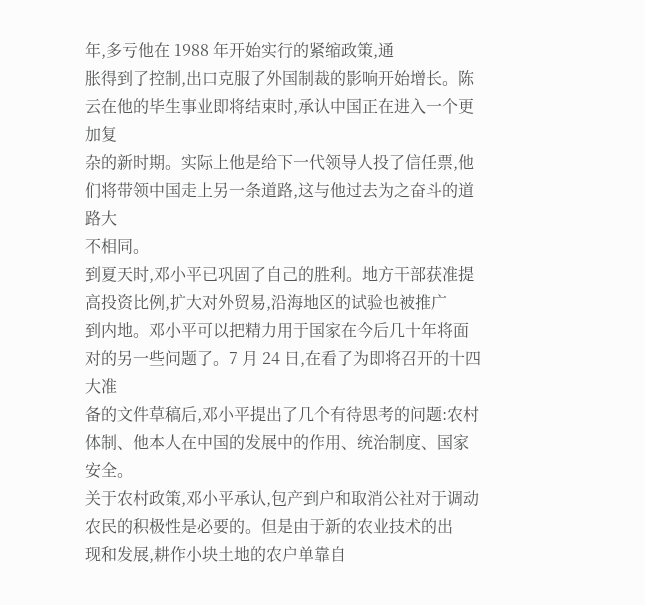年,多亏他在 1988 年开始实行的紧缩政策,通
胀得到了控制,出口克服了外国制裁的影响开始增长。陈云在他的毕生事业即将结束时,承认中国正在进入一个更加复
杂的新时期。实际上他是给下一代领导人投了信任票,他们将带领中国走上另一条道路,这与他过去为之奋斗的道路大
不相同。
到夏天时,邓小平已巩固了自己的胜利。地方干部获准提高投资比例,扩大对外贸易,沿海地区的试验也被推广
到内地。邓小平可以把精力用于国家在今后几十年将面对的另一些问题了。7 月 24 日,在看了为即将召开的十四大准
备的文件草稿后,邓小平提出了几个有待思考的问题:农村体制、他本人在中国的发展中的作用、统治制度、国家安全。
关于农村政策,邓小平承认,包产到户和取消公社对于调动农民的积极性是必要的。但是由于新的农业技术的出
现和发展,耕作小块土地的农户单靠自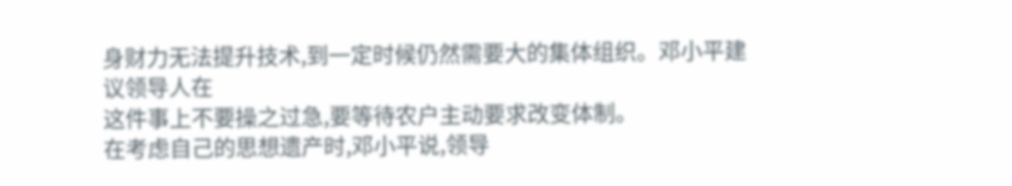身财力无法提升技术,到一定时候仍然需要大的集体组织。邓小平建议领导人在
这件事上不要操之过急,要等待农户主动要求改变体制。
在考虑自己的思想遗产时,邓小平说,领导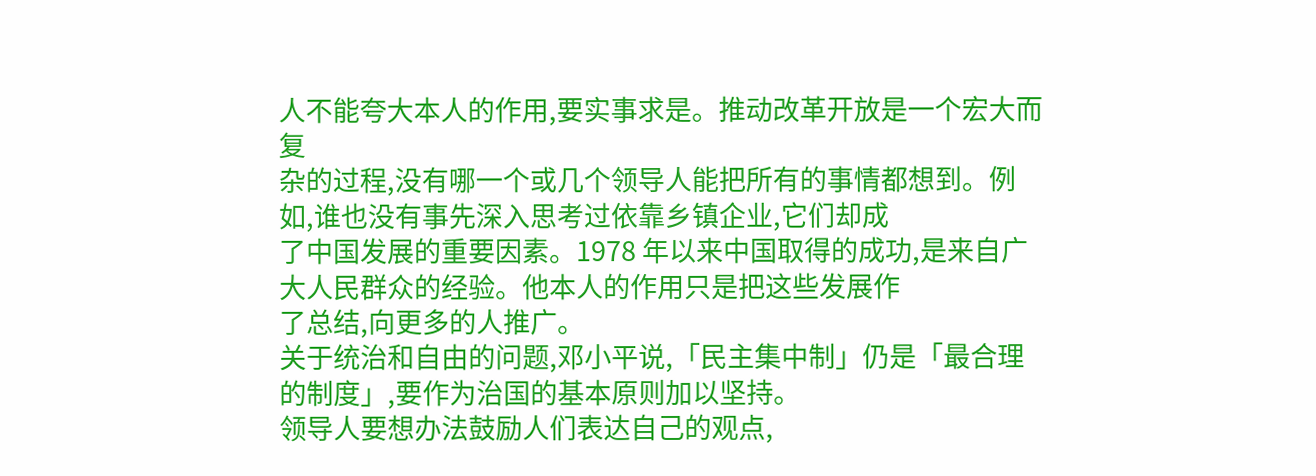人不能夸大本人的作用,要实事求是。推动改革开放是一个宏大而复
杂的过程,没有哪一个或几个领导人能把所有的事情都想到。例如,谁也没有事先深入思考过依靠乡镇企业,它们却成
了中国发展的重要因素。1978 年以来中国取得的成功,是来自广大人民群众的经验。他本人的作用只是把这些发展作
了总结,向更多的人推广。
关于统治和自由的问题,邓小平说,「民主集中制」仍是「最合理的制度」,要作为治国的基本原则加以坚持。
领导人要想办法鼓励人们表达自己的观点,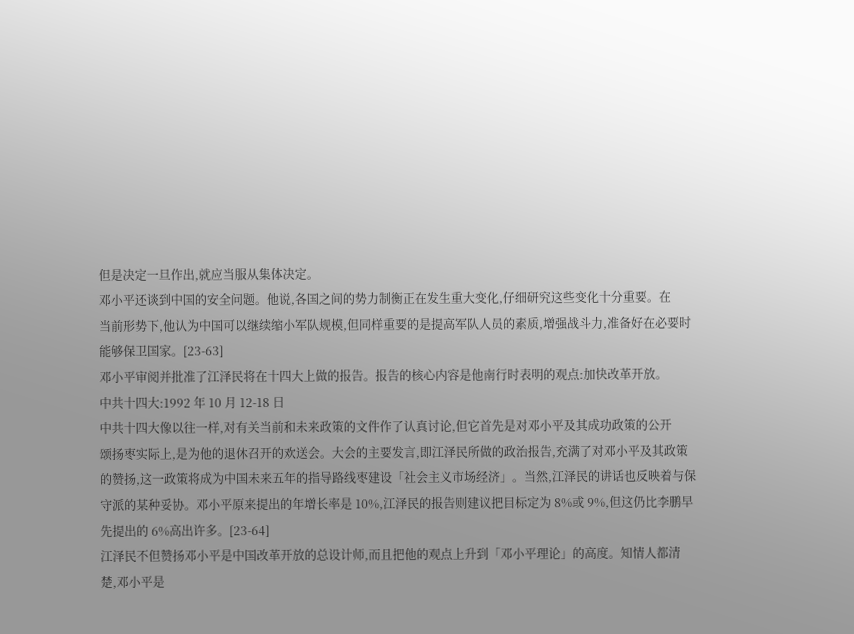但是决定一旦作出,就应当服从集体决定。
邓小平还谈到中国的安全问题。他说,各国之间的势力制衡正在发生重大变化,仔细研究这些变化十分重要。在
当前形势下,他认为中国可以继续缩小军队规模,但同样重要的是提高军队人员的素质,增强战斗力,准备好在必要时
能够保卫国家。[23-63]
邓小平审阅并批准了江泽民将在十四大上做的报告。报告的核心内容是他南行时表明的观点:加快改革开放。
中共十四大:1992 年 10 月 12-18 日
中共十四大像以往一样,对有关当前和未来政策的文件作了认真讨论,但它首先是对邓小平及其成功政策的公开
颂扬枣实际上,是为他的退休召开的欢送会。大会的主要发言,即江泽民所做的政治报告,充满了对邓小平及其政策
的赞扬,这一政策将成为中国未来五年的指导路线枣建设「社会主义市场经济」。当然,江泽民的讲话也反映着与保
守派的某种妥协。邓小平原来提出的年增长率是 10%,江泽民的报告则建议把目标定为 8%或 9%,但这仍比李鹏早
先提出的 6%高出许多。[23-64]
江泽民不但赞扬邓小平是中国改革开放的总设计师,而且把他的观点上升到「邓小平理论」的高度。知情人都清
楚,邓小平是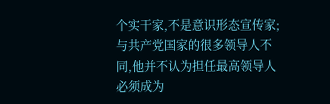个实干家,不是意识形态宣传家;与共产党国家的很多领导人不同,他并不认为担任最高领导人必须成为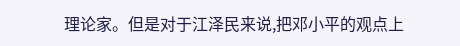理论家。但是对于江泽民来说,把邓小平的观点上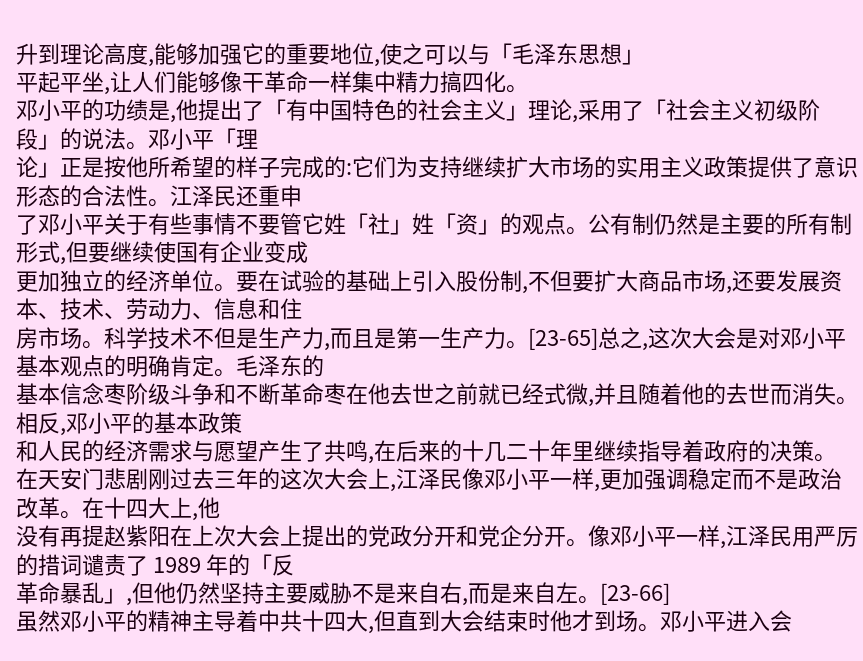升到理论高度,能够加强它的重要地位,使之可以与「毛泽东思想」
平起平坐,让人们能够像干革命一样集中精力搞四化。
邓小平的功绩是,他提出了「有中国特色的社会主义」理论,采用了「社会主义初级阶段」的说法。邓小平「理
论」正是按他所希望的样子完成的:它们为支持继续扩大市场的实用主义政策提供了意识形态的合法性。江泽民还重申
了邓小平关于有些事情不要管它姓「社」姓「资」的观点。公有制仍然是主要的所有制形式,但要继续使国有企业变成
更加独立的经济单位。要在试验的基础上引入股份制,不但要扩大商品市场,还要发展资本、技术、劳动力、信息和住
房市场。科学技术不但是生产力,而且是第一生产力。[23-65]总之,这次大会是对邓小平基本观点的明确肯定。毛泽东的
基本信念枣阶级斗争和不断革命枣在他去世之前就已经式微,并且随着他的去世而消失。相反,邓小平的基本政策
和人民的经济需求与愿望产生了共鸣,在后来的十几二十年里继续指导着政府的决策。
在天安门悲剧刚过去三年的这次大会上,江泽民像邓小平一样,更加强调稳定而不是政治改革。在十四大上,他
没有再提赵紫阳在上次大会上提出的党政分开和党企分开。像邓小平一样,江泽民用严厉的措词谴责了 1989 年的「反
革命暴乱」,但他仍然坚持主要威胁不是来自右,而是来自左。[23-66]
虽然邓小平的精神主导着中共十四大,但直到大会结束时他才到场。邓小平进入会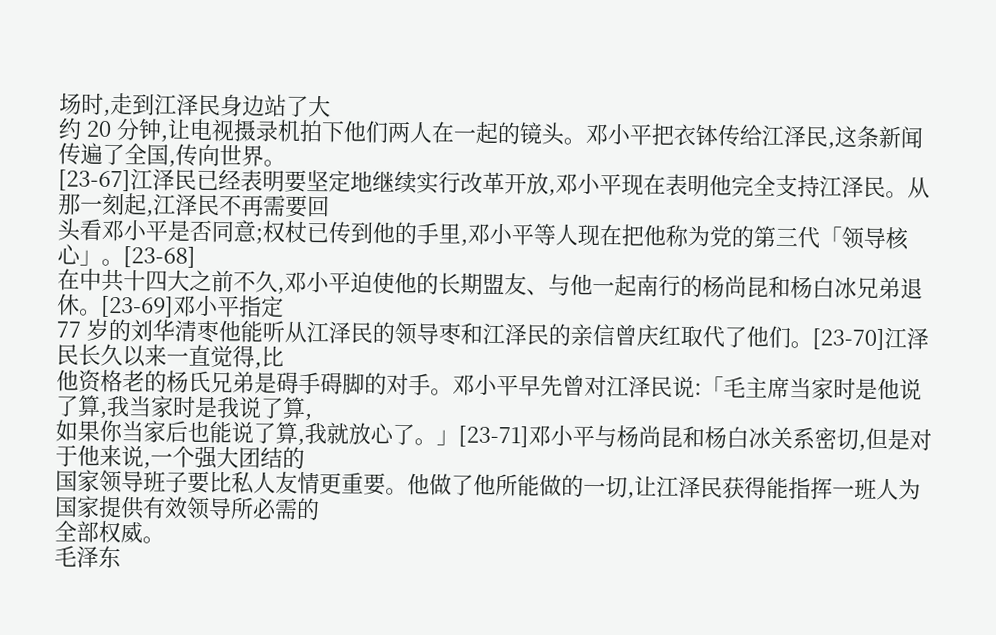场时,走到江泽民身边站了大
约 20 分钟,让电视摄录机拍下他们两人在一起的镜头。邓小平把衣钵传给江泽民,这条新闻传遍了全国,传向世界。
[23-67]江泽民已经表明要坚定地继续实行改革开放,邓小平现在表明他完全支持江泽民。从那一刻起,江泽民不再需要回
头看邓小平是否同意;权杖已传到他的手里,邓小平等人现在把他称为党的第三代「领导核心」。[23-68]
在中共十四大之前不久,邓小平迫使他的长期盟友、与他一起南行的杨尚昆和杨白冰兄弟退休。[23-69]邓小平指定
77 岁的刘华清枣他能听从江泽民的领导枣和江泽民的亲信曾庆红取代了他们。[23-70]江泽民长久以来一直觉得,比
他资格老的杨氏兄弟是碍手碍脚的对手。邓小平早先曾对江泽民说:「毛主席当家时是他说了算,我当家时是我说了算,
如果你当家后也能说了算,我就放心了。」[23-71]邓小平与杨尚昆和杨白冰关系密切,但是对于他来说,一个强大团结的
国家领导班子要比私人友情更重要。他做了他所能做的一切,让江泽民获得能指挥一班人为国家提供有效领导所必需的
全部权威。
毛泽东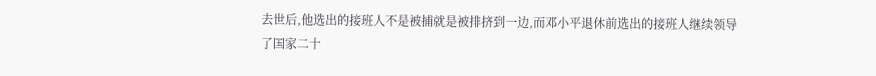去世后,他选出的接班人不是被捕就是被排挤到一边,而邓小平退休前选出的接班人继续领导了国家二十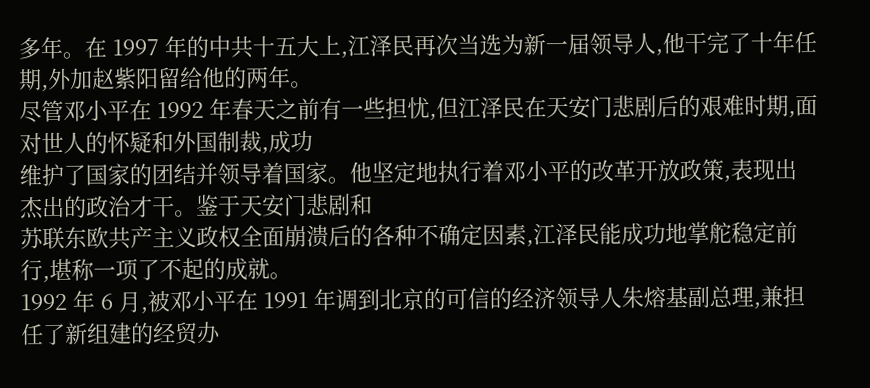多年。在 1997 年的中共十五大上,江泽民再次当选为新一届领导人,他干完了十年任期,外加赵紫阳留给他的两年。
尽管邓小平在 1992 年春天之前有一些担忧,但江泽民在天安门悲剧后的艰难时期,面对世人的怀疑和外国制裁,成功
维护了国家的团结并领导着国家。他坚定地执行着邓小平的改革开放政策,表现出杰出的政治才干。鉴于天安门悲剧和
苏联东欧共产主义政权全面崩溃后的各种不确定因素,江泽民能成功地掌舵稳定前行,堪称一项了不起的成就。
1992 年 6 月,被邓小平在 1991 年调到北京的可信的经济领导人朱熔基副总理,兼担任了新组建的经贸办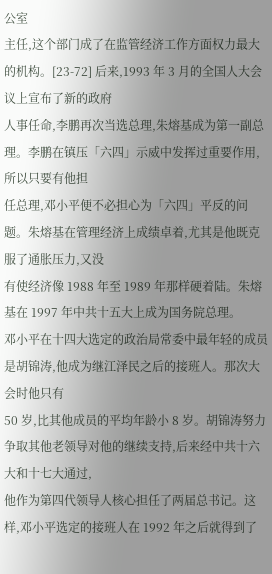公室
主任,这个部门成了在监管经济工作方面权力最大的机构。[23-72] 后来,1993 年 3 月的全国人大会议上宣布了新的政府
人事任命,李鹏再次当选总理,朱熔基成为第一副总理。李鹏在镇压「六四」示威中发挥过重要作用,所以只要有他担
任总理,邓小平便不必担心为「六四」平反的问题。朱熔基在管理经济上成绩卓着,尤其是他既克服了通胀压力,又没
有使经济像 1988 年至 1989 年那样硬着陆。朱熔基在 1997 年中共十五大上成为国务院总理。
邓小平在十四大选定的政治局常委中最年轻的成员是胡锦涛,他成为继江泽民之后的接班人。那次大会时他只有
50 岁,比其他成员的平均年龄小 8 岁。胡锦涛努力争取其他老领导对他的继续支持,后来经中共十六大和十七大通过,
他作为第四代领导人核心担任了两届总书记。这样,邓小平选定的接班人在 1992 年之后就得到了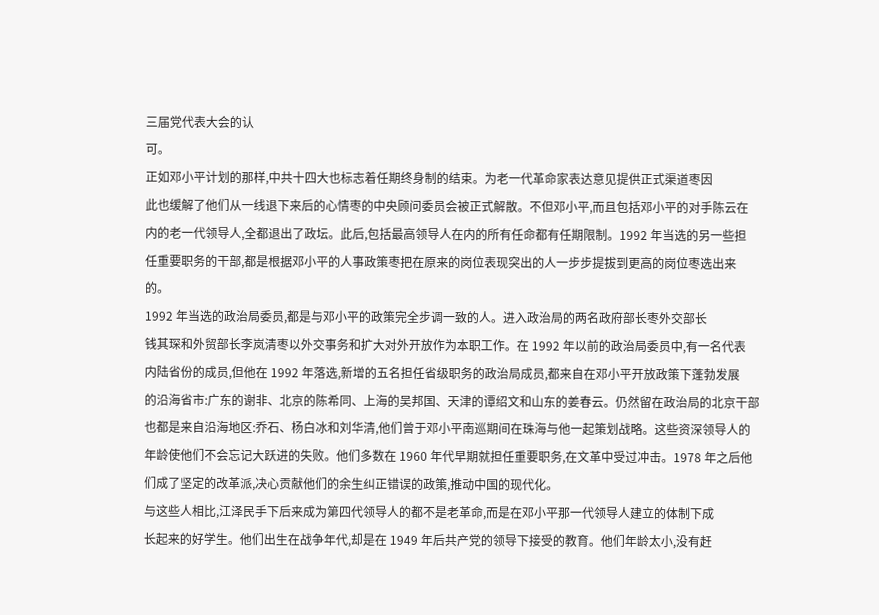三届党代表大会的认
可。
正如邓小平计划的那样,中共十四大也标志着任期终身制的结束。为老一代革命家表达意见提供正式渠道枣因
此也缓解了他们从一线退下来后的心情枣的中央顾问委员会被正式解散。不但邓小平,而且包括邓小平的对手陈云在
内的老一代领导人,全都退出了政坛。此后,包括最高领导人在内的所有任命都有任期限制。1992 年当选的另一些担
任重要职务的干部,都是根据邓小平的人事政策枣把在原来的岗位表现突出的人一步步提拔到更高的岗位枣选出来
的。
1992 年当选的政治局委员,都是与邓小平的政策完全步调一致的人。进入政治局的两名政府部长枣外交部长
钱其琛和外贸部长李岚清枣以外交事务和扩大对外开放作为本职工作。在 1992 年以前的政治局委员中,有一名代表
内陆省份的成员,但他在 1992 年落选,新增的五名担任省级职务的政治局成员,都来自在邓小平开放政策下蓬勃发展
的沿海省市:广东的谢非、北京的陈希同、上海的吴邦国、天津的谭绍文和山东的姜春云。仍然留在政治局的北京干部
也都是来自沿海地区:乔石、杨白冰和刘华清,他们曾于邓小平南巡期间在珠海与他一起策划战略。这些资深领导人的
年龄使他们不会忘记大跃进的失败。他们多数在 1960 年代早期就担任重要职务,在文革中受过冲击。1978 年之后他
们成了坚定的改革派,决心贡献他们的余生纠正错误的政策,推动中国的现代化。
与这些人相比,江泽民手下后来成为第四代领导人的都不是老革命,而是在邓小平那一代领导人建立的体制下成
长起来的好学生。他们出生在战争年代,却是在 1949 年后共产党的领导下接受的教育。他们年龄太小,没有赶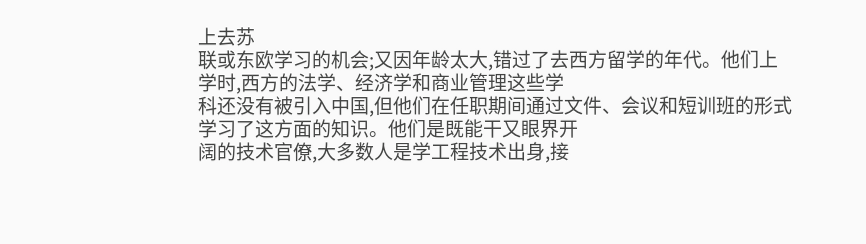上去苏
联或东欧学习的机会;又因年龄太大,错过了去西方留学的年代。他们上学时,西方的法学、经济学和商业管理这些学
科还没有被引入中国,但他们在任职期间通过文件、会议和短训班的形式学习了这方面的知识。他们是既能干又眼界开
阔的技术官僚,大多数人是学工程技术出身,接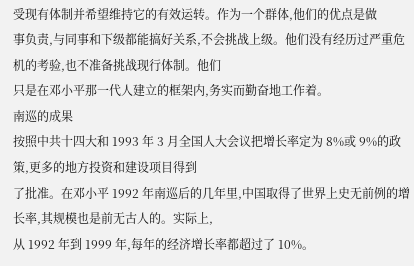受现有体制并希望维持它的有效运转。作为一个群体,他们的优点是做
事负责,与同事和下级都能搞好关系,不会挑战上级。他们没有经历过严重危机的考验,也不准备挑战现行体制。他们
只是在邓小平那一代人建立的框架内,务实而勤奋地工作着。
南巡的成果
按照中共十四大和 1993 年 3 月全国人大会议把增长率定为 8%或 9%的政策,更多的地方投资和建设项目得到
了批准。在邓小平 1992 年南巡后的几年里,中国取得了世界上史无前例的增长率,其规模也是前无古人的。实际上,
从 1992 年到 1999 年,每年的经济增长率都超过了 10%。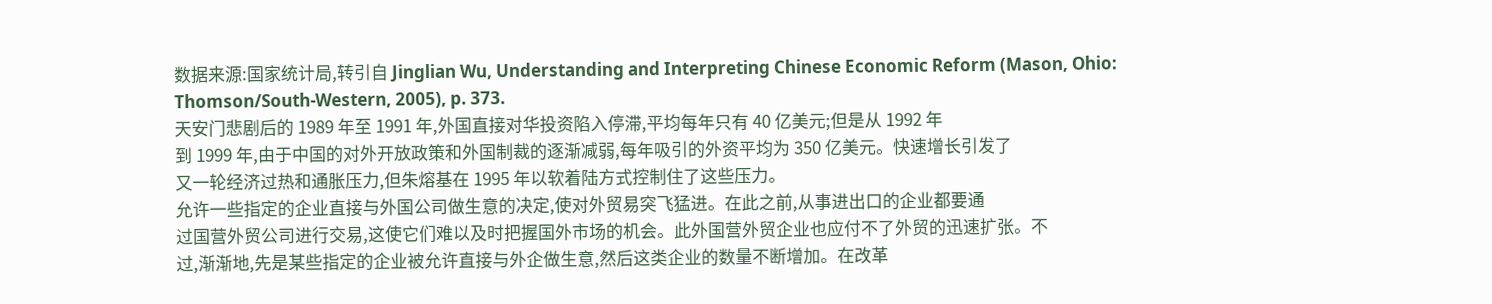数据来源:国家统计局,转引自 Jinglian Wu, Understanding and Interpreting Chinese Economic Reform (Mason, Ohio:
Thomson/South-Western, 2005), p. 373.
天安门悲剧后的 1989 年至 1991 年,外国直接对华投资陷入停滞,平均每年只有 40 亿美元;但是从 1992 年
到 1999 年,由于中国的对外开放政策和外国制裁的逐渐减弱,每年吸引的外资平均为 350 亿美元。快速增长引发了
又一轮经济过热和通胀压力,但朱熔基在 1995 年以软着陆方式控制住了这些压力。
允许一些指定的企业直接与外国公司做生意的决定,使对外贸易突飞猛进。在此之前,从事进出口的企业都要通
过国营外贸公司进行交易,这使它们难以及时把握国外市场的机会。此外国营外贸企业也应付不了外贸的迅速扩张。不
过,渐渐地,先是某些指定的企业被允许直接与外企做生意,然后这类企业的数量不断增加。在改革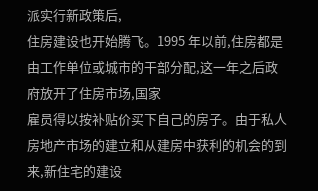派实行新政策后,
住房建设也开始腾飞。1995 年以前,住房都是由工作单位或城市的干部分配,这一年之后政府放开了住房市场,国家
雇员得以按补贴价买下自己的房子。由于私人房地产市场的建立和从建房中获利的机会的到来,新住宅的建设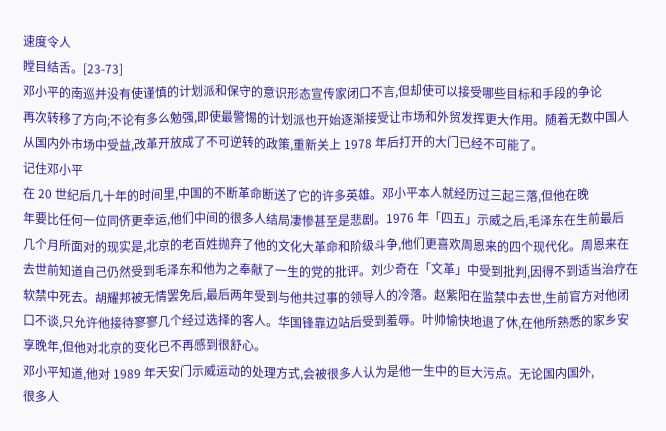速度令人
瞠目结舌。[23-73]
邓小平的南巡并没有使谨慎的计划派和保守的意识形态宣传家闭口不言,但却使可以接受哪些目标和手段的争论
再次转移了方向;不论有多么勉强,即使最警惕的计划派也开始逐渐接受让市场和外贸发挥更大作用。随着无数中国人
从国内外市场中受益,改革开放成了不可逆转的政策,重新关上 1978 年后打开的大门已经不可能了。
记住邓小平
在 20 世纪后几十年的时间里,中国的不断革命断送了它的许多英雄。邓小平本人就经历过三起三落,但他在晚
年要比任何一位同侪更幸运,他们中间的很多人结局凄惨甚至是悲剧。1976 年「四五」示威之后,毛泽东在生前最后
几个月所面对的现实是,北京的老百姓抛弃了他的文化大革命和阶级斗争,他们更喜欢周恩来的四个现代化。周恩来在
去世前知道自己仍然受到毛泽东和他为之奉献了一生的党的批评。刘少奇在「文革」中受到批判,因得不到适当治疗在
软禁中死去。胡耀邦被无情罢免后,最后两年受到与他共过事的领导人的冷落。赵紫阳在监禁中去世,生前官方对他闭
口不谈,只允许他接待寥寥几个经过选择的客人。华国锋靠边站后受到羞辱。叶帅愉快地退了休,在他所熟悉的家乡安
享晚年,但他对北京的变化已不再感到很舒心。
邓小平知道,他对 1989 年天安门示威运动的处理方式,会被很多人认为是他一生中的巨大污点。无论国内国外,
很多人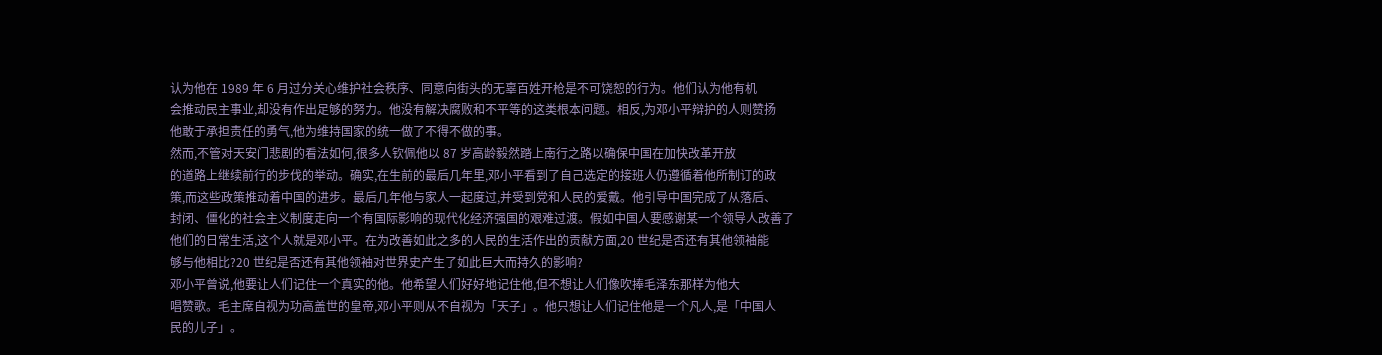认为他在 1989 年 6 月过分关心维护社会秩序、同意向街头的无辜百姓开枪是不可饶恕的行为。他们认为他有机
会推动民主事业,却没有作出足够的努力。他没有解决腐败和不平等的这类根本问题。相反,为邓小平辩护的人则赞扬
他敢于承担责任的勇气,他为维持国家的统一做了不得不做的事。
然而,不管对天安门悲剧的看法如何,很多人钦佩他以 87 岁高龄毅然踏上南行之路以确保中国在加快改革开放
的道路上继续前行的步伐的举动。确实,在生前的最后几年里,邓小平看到了自己选定的接班人仍遵循着他所制订的政
策,而这些政策推动着中国的进步。最后几年他与家人一起度过,并受到党和人民的爱戴。他引导中国完成了从落后、
封闭、僵化的社会主义制度走向一个有国际影响的现代化经济强国的艰难过渡。假如中国人要感谢某一个领导人改善了
他们的日常生活,这个人就是邓小平。在为改善如此之多的人民的生活作出的贡献方面,20 世纪是否还有其他领袖能
够与他相比?20 世纪是否还有其他领袖对世界史产生了如此巨大而持久的影响?
邓小平曾说,他要让人们记住一个真实的他。他希望人们好好地记住他,但不想让人们像吹捧毛泽东那样为他大
唱赞歌。毛主席自视为功高盖世的皇帝,邓小平则从不自视为「天子」。他只想让人们记住他是一个凡人,是「中国人
民的儿子」。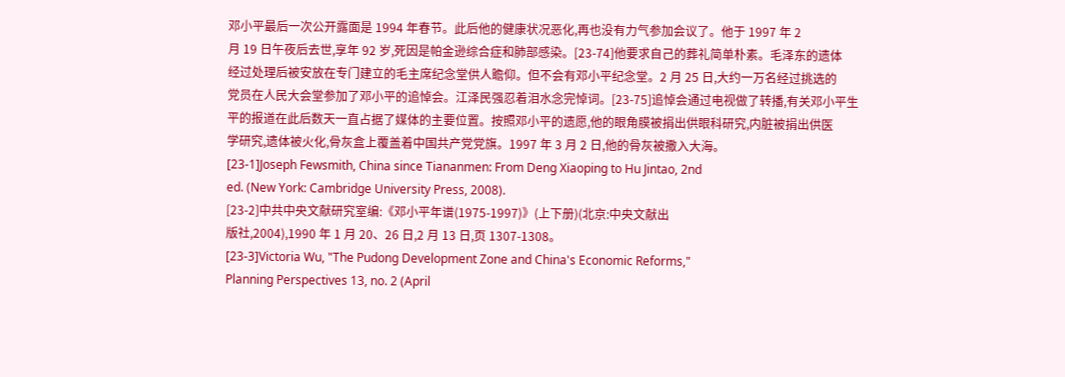邓小平最后一次公开露面是 1994 年春节。此后他的健康状况恶化,再也没有力气参加会议了。他于 1997 年 2
月 19 日午夜后去世,享年 92 岁,死因是帕金逊综合症和肺部感染。[23-74]他要求自己的葬礼简单朴素。毛泽东的遗体
经过处理后被安放在专门建立的毛主席纪念堂供人瞻仰。但不会有邓小平纪念堂。2 月 25 日,大约一万名经过挑选的
党员在人民大会堂参加了邓小平的追悼会。江泽民强忍着泪水念完悼词。[23-75]追悼会通过电视做了转播,有关邓小平生
平的报道在此后数天一直占据了媒体的主要位置。按照邓小平的遗愿,他的眼角膜被捐出供眼科研究,内脏被捐出供医
学研究,遗体被火化,骨灰盒上覆盖着中国共产党党旗。1997 年 3 月 2 日,他的骨灰被撒入大海。
[23-1]Joseph Fewsmith, China since Tiananmen: From Deng Xiaoping to Hu Jintao, 2nd
ed. (New York: Cambridge University Press, 2008).
[23-2]中共中央文献研究室编:《邓小平年谱(1975-1997)》(上下册)(北京:中央文献出
版社,2004),1990 年 1 月 20、26 日,2 月 13 日,页 1307-1308。
[23-3]Victoria Wu, "The Pudong Development Zone and China's Economic Reforms,"
Planning Perspectives 13, no. 2 (April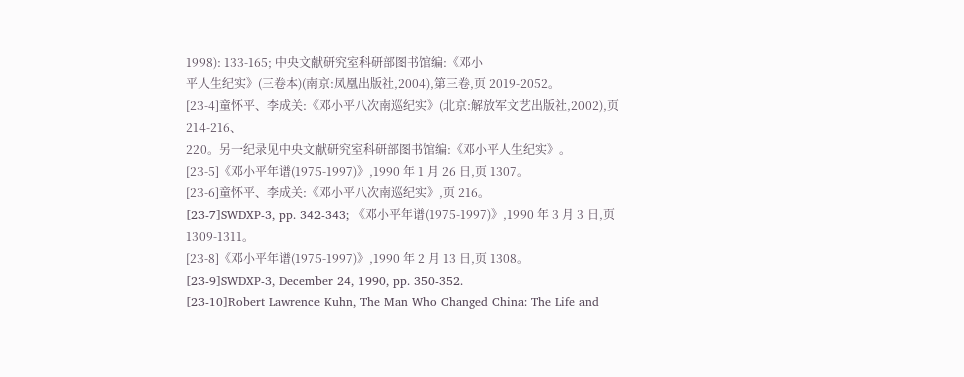1998): 133-165; 中央文献研究室科研部图书馆编:《邓小
平人生纪实》(三卷本)(南京:凤凰出版社,2004),第三卷,页 2019-2052。
[23-4]童怀平、李成关:《邓小平八次南巡纪实》(北京:解放军文艺出版社,2002),页 214-216、
220。另一纪录见中央文献研究室科研部图书馆编:《邓小平人生纪实》。
[23-5]《邓小平年谱(1975-1997)》,1990 年 1 月 26 日,页 1307。
[23-6]童怀平、李成关:《邓小平八次南巡纪实》,页 216。
[23-7]SWDXP-3, pp. 342-343; 《邓小平年谱(1975-1997)》,1990 年 3 月 3 日,页
1309-1311。
[23-8]《邓小平年谱(1975-1997)》,1990 年 2 月 13 日,页 1308。
[23-9]SWDXP-3, December 24, 1990, pp. 350-352.
[23-10]Robert Lawrence Kuhn, The Man Who Changed China: The Life and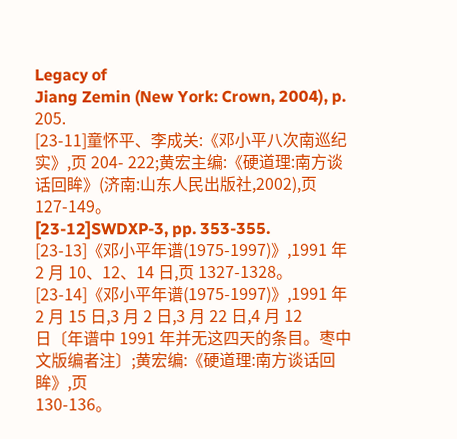Legacy of
Jiang Zemin (New York: Crown, 2004), p. 205.
[23-11]童怀平、李成关:《邓小平八次南巡纪实》,页 204- 222;黄宏主编:《硬道理:南方谈
话回眸》(济南:山东人民出版社,2002),页 127-149。
[23-12]SWDXP-3, pp. 353-355.
[23-13]《邓小平年谱(1975-1997)》,1991 年 2 月 10、12、14 日,页 1327-1328。
[23-14]《邓小平年谱(1975-1997)》,1991 年 2 月 15 日,3 月 2 日,3 月 22 日,4 月 12
日〔年谱中 1991 年并无这四天的条目。枣中文版编者注〕;黄宏编:《硬道理:南方谈话回眸》,页
130-136。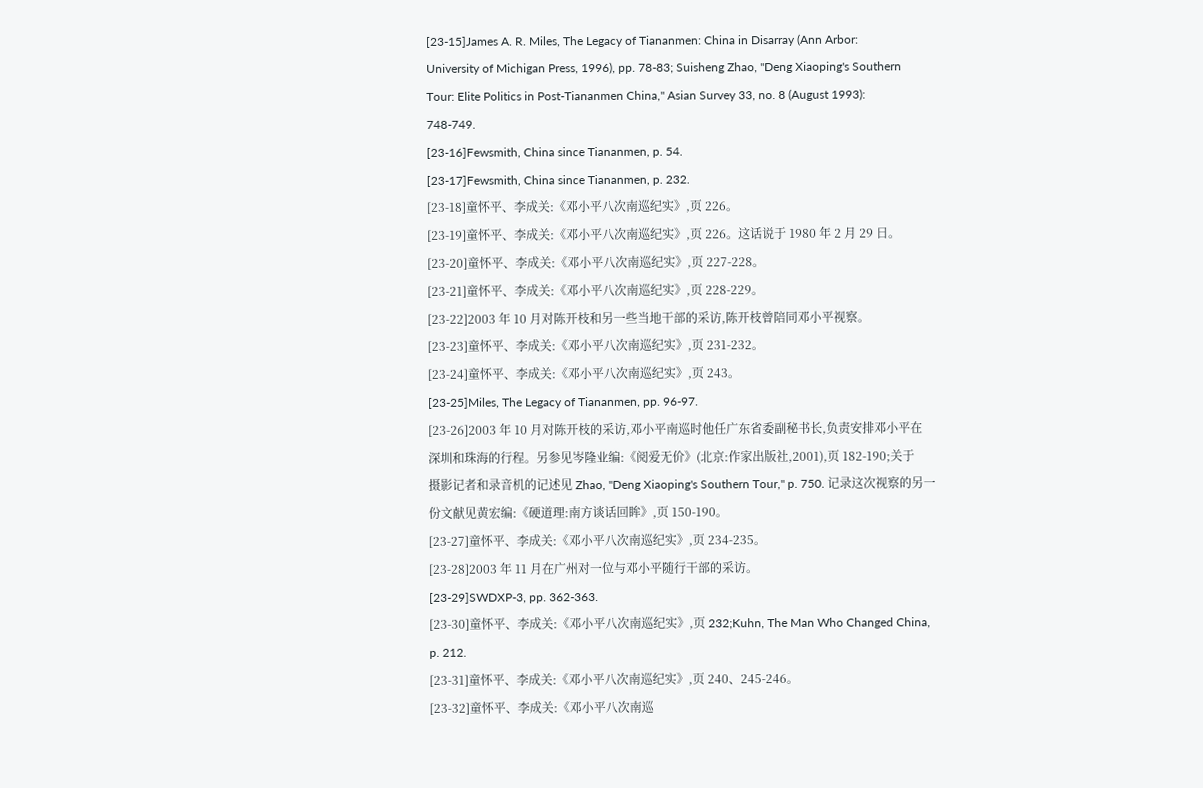[23-15]James A. R. Miles, The Legacy of Tiananmen: China in Disarray (Ann Arbor:
University of Michigan Press, 1996), pp. 78-83; Suisheng Zhao, "Deng Xiaoping's Southern
Tour: Elite Politics in Post-Tiananmen China," Asian Survey 33, no. 8 (August 1993):
748-749.
[23-16]Fewsmith, China since Tiananmen, p. 54.
[23-17]Fewsmith, China since Tiananmen, p. 232.
[23-18]童怀平、李成关:《邓小平八次南巡纪实》,页 226。
[23-19]童怀平、李成关:《邓小平八次南巡纪实》,页 226。这话说于 1980 年 2 月 29 日。
[23-20]童怀平、李成关:《邓小平八次南巡纪实》,页 227-228。
[23-21]童怀平、李成关:《邓小平八次南巡纪实》,页 228-229。
[23-22]2003 年 10 月对陈开枝和另一些当地干部的采访,陈开枝曾陪同邓小平视察。
[23-23]童怀平、李成关:《邓小平八次南巡纪实》,页 231-232。
[23-24]童怀平、李成关:《邓小平八次南巡纪实》,页 243。
[23-25]Miles, The Legacy of Tiananmen, pp. 96-97.
[23-26]2003 年 10 月对陈开枝的采访,邓小平南巡时他任广东省委副秘书长,负责安排邓小平在
深圳和珠海的行程。另参见岑隆业编:《阅爱无价》(北京:作家出版社,2001),页 182-190;关于
摄影记者和录音机的记述见 Zhao, "Deng Xiaoping's Southern Tour," p. 750. 记录这次视察的另一
份文献见黄宏编:《硬道理:南方谈话回眸》,页 150-190。
[23-27]童怀平、李成关:《邓小平八次南巡纪实》,页 234-235。
[23-28]2003 年 11 月在广州对一位与邓小平随行干部的采访。
[23-29]SWDXP-3, pp. 362-363.
[23-30]童怀平、李成关:《邓小平八次南巡纪实》,页 232;Kuhn, The Man Who Changed China,
p. 212.
[23-31]童怀平、李成关:《邓小平八次南巡纪实》,页 240、245-246。
[23-32]童怀平、李成关:《邓小平八次南巡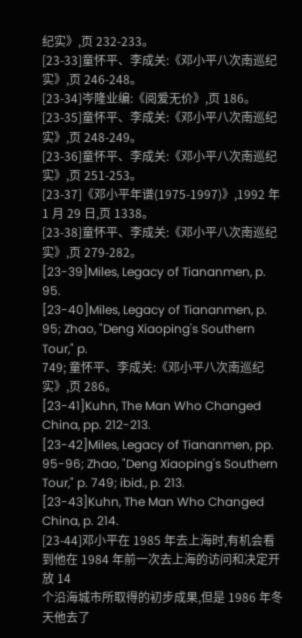纪实》,页 232-233。
[23-33]童怀平、李成关:《邓小平八次南巡纪实》,页 246-248。
[23-34]岑隆业编:《阅爱无价》,页 186。
[23-35]童怀平、李成关:《邓小平八次南巡纪实》,页 248-249。
[23-36]童怀平、李成关:《邓小平八次南巡纪实》,页 251-253。
[23-37]《邓小平年谱(1975-1997)》,1992 年 1 月 29 日,页 1338。
[23-38]童怀平、李成关:《邓小平八次南巡纪实》,页 279-282。
[23-39]Miles, Legacy of Tiananmen, p. 95.
[23-40]Miles, Legacy of Tiananmen, p. 95; Zhao, "Deng Xiaoping's Southern Tour," p.
749; 童怀平、李成关:《邓小平八次南巡纪实》,页 286。
[23-41]Kuhn, The Man Who Changed China, pp. 212-213.
[23-42]Miles, Legacy of Tiananmen, pp. 95-96; Zhao, "Deng Xiaoping's Southern
Tour," p. 749; ibid., p. 213.
[23-43]Kuhn, The Man Who Changed China, p. 214.
[23-44]邓小平在 1985 年去上海时,有机会看到他在 1984 年前一次去上海的访问和决定开放 14
个沿海城市所取得的初步成果,但是 1986 年冬天他去了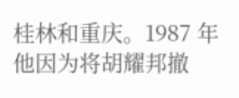桂林和重庆。1987 年他因为将胡耀邦撤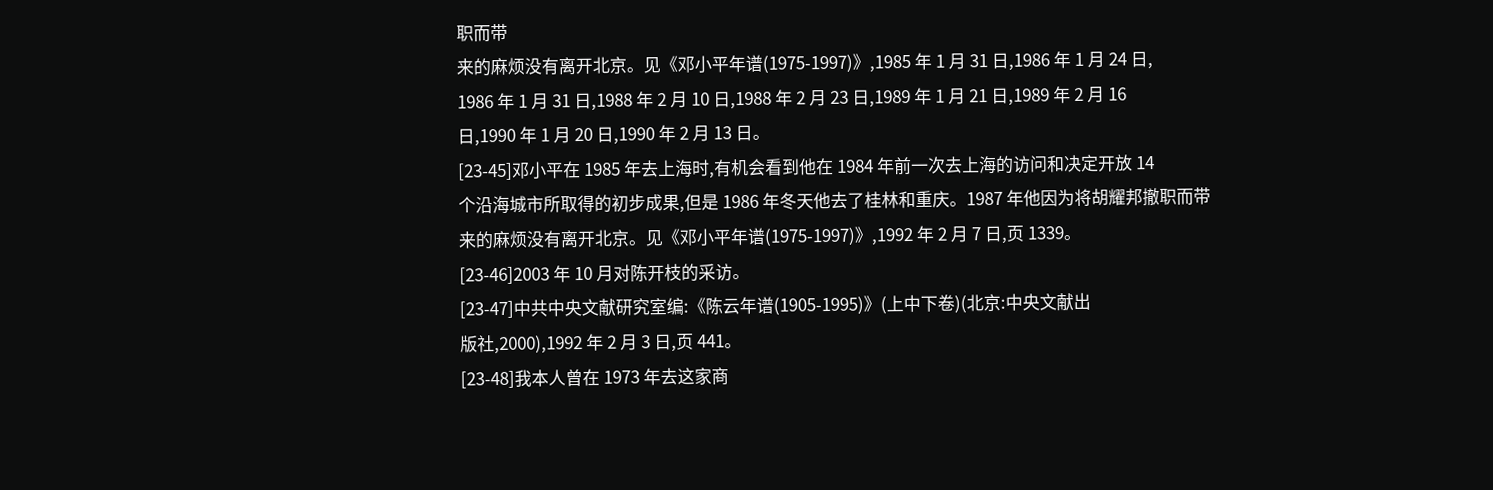职而带
来的麻烦没有离开北京。见《邓小平年谱(1975-1997)》,1985 年 1 月 31 日,1986 年 1 月 24 日,
1986 年 1 月 31 日,1988 年 2 月 10 日,1988 年 2 月 23 日,1989 年 1 月 21 日,1989 年 2 月 16
日,1990 年 1 月 20 日,1990 年 2 月 13 日。
[23-45]邓小平在 1985 年去上海时,有机会看到他在 1984 年前一次去上海的访问和决定开放 14
个沿海城市所取得的初步成果,但是 1986 年冬天他去了桂林和重庆。1987 年他因为将胡耀邦撤职而带
来的麻烦没有离开北京。见《邓小平年谱(1975-1997)》,1992 年 2 月 7 日,页 1339。
[23-46]2003 年 10 月对陈开枝的采访。
[23-47]中共中央文献研究室编:《陈云年谱(1905-1995)》(上中下卷)(北京:中央文献出
版社,2000),1992 年 2 月 3 日,页 441。
[23-48]我本人曾在 1973 年去这家商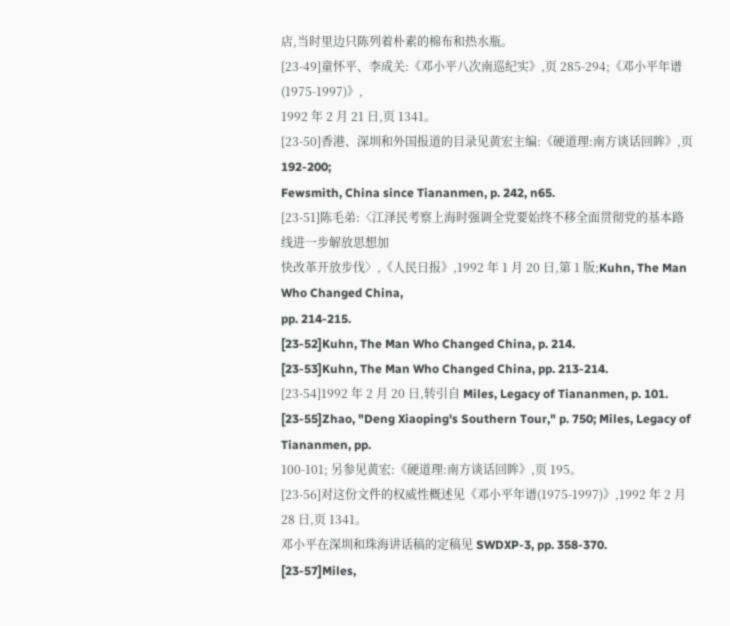店,当时里边只陈列着朴素的棉布和热水瓶。
[23-49]童怀平、李成关:《邓小平八次南巡纪实》,页 285-294;《邓小平年谱(1975-1997)》,
1992 年 2 月 21 日,页 1341。
[23-50]香港、深圳和外国报道的目录见黄宏主编:《硬道理:南方谈话回眸》,页 192-200;
Fewsmith, China since Tiananmen, p. 242, n65.
[23-51]陈毛弟:〈江泽民考察上海时强调全党要始终不移全面贯彻党的基本路线进一步解放思想加
快改革开放步伐〉,《人民日报》,1992 年 1 月 20 日,第 1 版;Kuhn, The Man Who Changed China,
pp. 214-215.
[23-52]Kuhn, The Man Who Changed China, p. 214.
[23-53]Kuhn, The Man Who Changed China, pp. 213-214.
[23-54]1992 年 2 月 20 日,转引自 Miles, Legacy of Tiananmen, p. 101.
[23-55]Zhao, "Deng Xiaoping's Southern Tour," p. 750; Miles, Legacy of Tiananmen, pp.
100-101; 另参见黄宏:《硬道理:南方谈话回眸》,页 195。
[23-56]对这份文件的权威性概述见《邓小平年谱(1975-1997)》,1992 年 2 月 28 日,页 1341。
邓小平在深圳和珠海讲话稿的定稿见 SWDXP-3, pp. 358-370.
[23-57]Miles,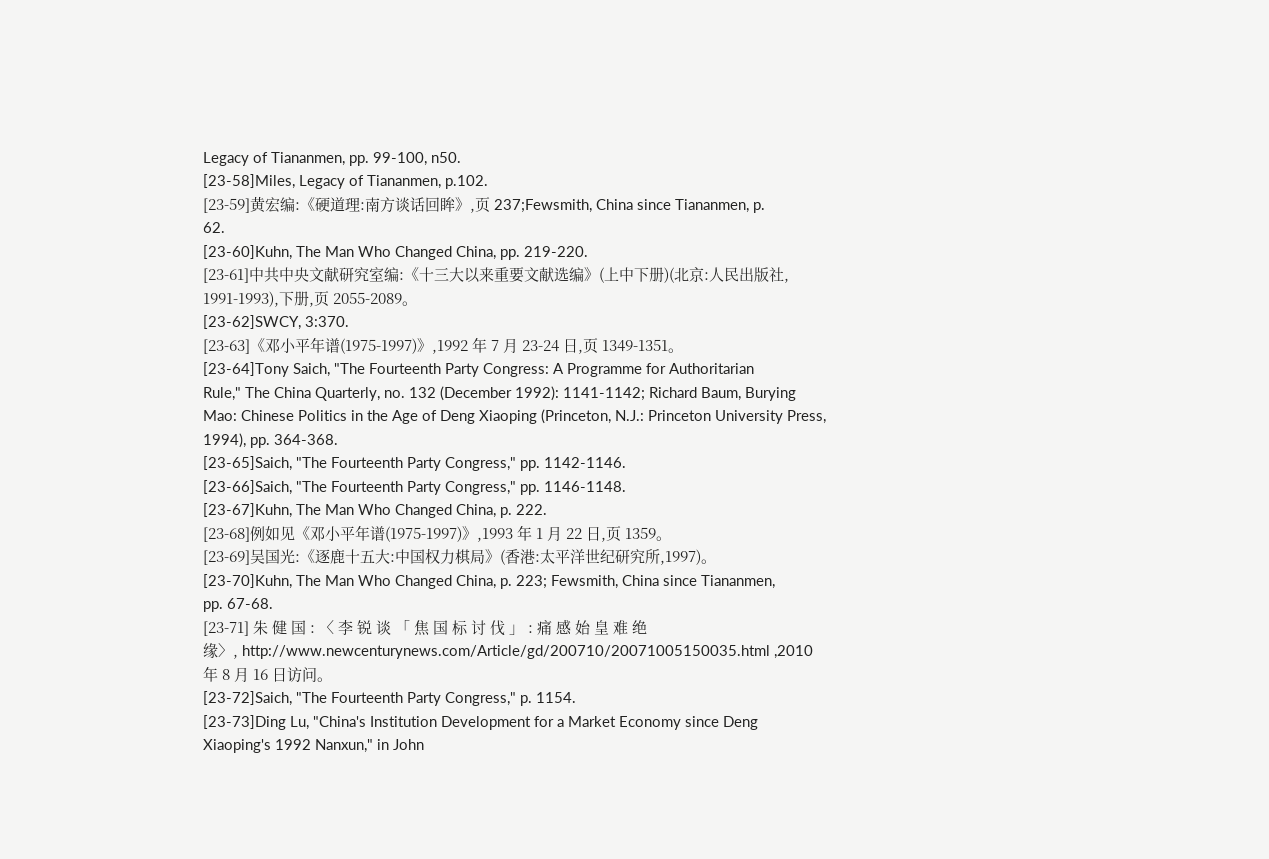Legacy of Tiananmen, pp. 99-100, n50.
[23-58]Miles, Legacy of Tiananmen, p.102.
[23-59]黄宏编:《硬道理:南方谈话回眸》,页 237;Fewsmith, China since Tiananmen, p.
62.
[23-60]Kuhn, The Man Who Changed China, pp. 219-220.
[23-61]中共中央文献研究室编:《十三大以来重要文献选编》(上中下册)(北京:人民出版社,
1991-1993),下册,页 2055-2089。
[23-62]SWCY, 3:370.
[23-63]《邓小平年谱(1975-1997)》,1992 年 7 月 23-24 日,页 1349-1351。
[23-64]Tony Saich, "The Fourteenth Party Congress: A Programme for Authoritarian
Rule," The China Quarterly, no. 132 (December 1992): 1141-1142; Richard Baum, Burying
Mao: Chinese Politics in the Age of Deng Xiaoping (Princeton, N.J.: Princeton University Press,
1994), pp. 364-368.
[23-65]Saich, "The Fourteenth Party Congress," pp. 1142-1146.
[23-66]Saich, "The Fourteenth Party Congress," pp. 1146-1148.
[23-67]Kuhn, The Man Who Changed China, p. 222.
[23-68]例如见《邓小平年谱(1975-1997)》,1993 年 1 月 22 日,页 1359。
[23-69]吴国光:《逐鹿十五大:中国权力棋局》(香港:太平洋世纪研究所,1997)。
[23-70]Kuhn, The Man Who Changed China, p. 223; Fewsmith, China since Tiananmen,
pp. 67-68.
[23-71] 朱 健 国 : 〈 李 锐 谈 「 焦 国 标 讨 伐 」 : 痛 感 始 皇 难 绝
缘〉, http://www.newcenturynews.com/Article/gd/200710/20071005150035.html ,2010
年 8 月 16 日访问。
[23-72]Saich, "The Fourteenth Party Congress," p. 1154.
[23-73]Ding Lu, "China's Institution Development for a Market Economy since Deng
Xiaoping's 1992 Nanxun," in John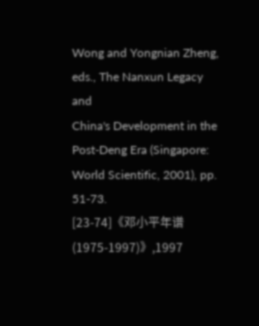Wong and Yongnian Zheng, eds., The Nanxun Legacy and
China's Development in the Post-Deng Era (Singapore: World Scientific, 2001), pp. 51-73.
[23-74]《邓小平年谱(1975-1997)》,1997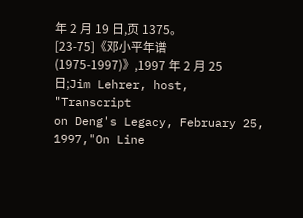年 2 月 19 日,页 1375。
[23-75]《邓小平年谱(1975-1997)》,1997 年 2 月 25 日;Jim Lehrer, host, "Transcript
on Deng's Legacy, February 25, 1997,"On Line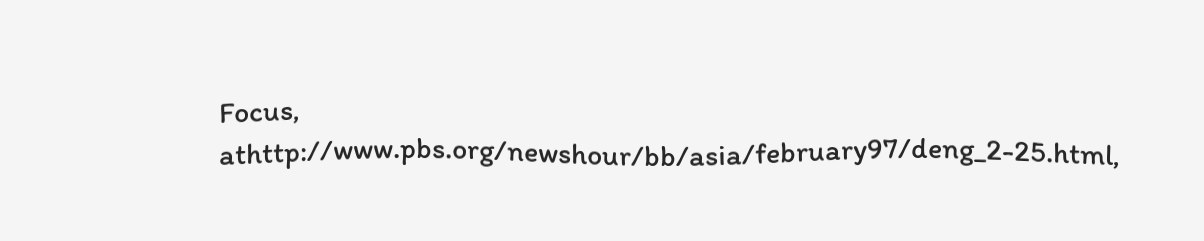Focus,
athttp://www.pbs.org/newshour/bb/asia/february97/deng_2-25.html,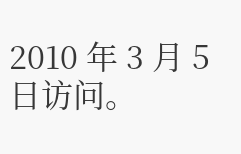2010 年 3 月 5 日访问。